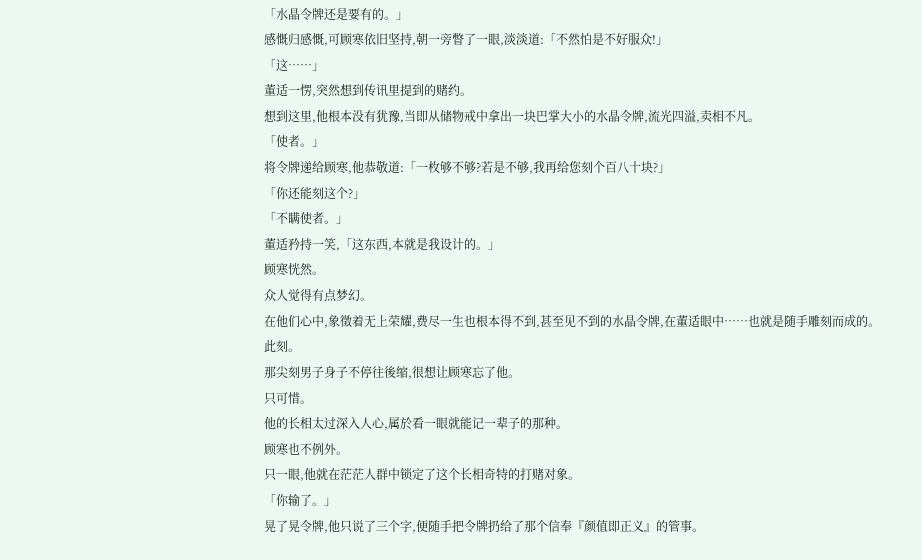「水晶令牌还是要有的。」
感慨归感慨,可顾寒依旧坚持,朝一旁瞥了一眼,淡淡道:「不然怕是不好服众!」
「这……」
董适一愣,突然想到传讯里提到的赌约。
想到这里,他根本没有犹豫,当即从储物戒中拿出一块巴掌大小的水晶令牌,流光四溢,卖相不凡。
「使者。」
将令牌递给顾寒,他恭敬道:「一枚够不够?若是不够,我再给您刻个百八十块?」
「你还能刻这个?」
「不瞒使者。」
董适矜持一笑,「这东西,本就是我设计的。」
顾寒恍然。
众人觉得有点梦幻。
在他们心中,象徵着无上荣耀,费尽一生也根本得不到,甚至见不到的水晶令牌,在董适眼中……也就是随手雕刻而成的。
此刻。
那尖刻男子身子不停往後缩,很想让顾寒忘了他。
只可惜。
他的长相太过深入人心,属於看一眼就能记一辈子的那种。
顾寒也不例外。
只一眼,他就在茫茫人群中锁定了这个长相奇特的打赌对象。
「你输了。」
晃了晃令牌,他只说了三个字,便随手把令牌扔给了那个信奉『颜值即正义』的管事。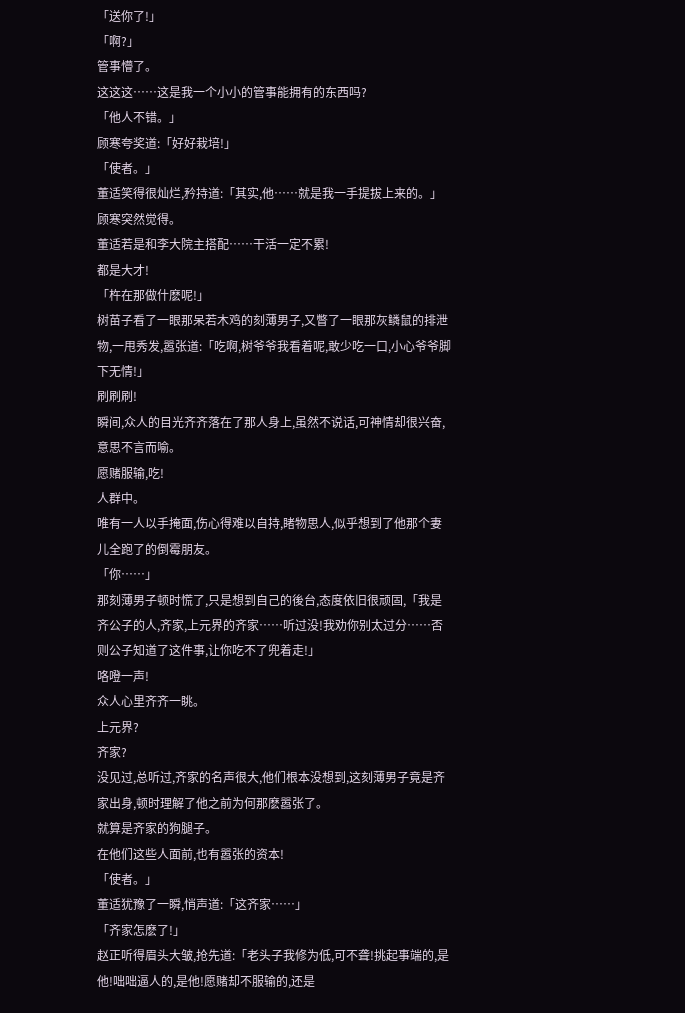「送你了!」
「啊?」
管事懵了。
这这这……这是我一个小小的管事能拥有的东西吗?
「他人不错。」
顾寒夸奖道:「好好栽培!」
「使者。」
董适笑得很灿烂,矜持道:「其实,他……就是我一手提拔上来的。」
顾寒突然觉得。
董适若是和李大院主搭配……干活一定不累!
都是大才!
「杵在那做什麽呢!」
树苗子看了一眼那呆若木鸡的刻薄男子,又瞥了一眼那灰鳞鼠的排泄物,一甩秀发,嚣张道:「吃啊,树爷爷我看着呢,敢少吃一口,小心爷爷脚下无情!」
刷刷刷!
瞬间,众人的目光齐齐落在了那人身上,虽然不说话,可神情却很兴奋,意思不言而喻。
愿赌服输,吃!
人群中。
唯有一人以手掩面,伤心得难以自持,睹物思人,似乎想到了他那个妻儿全跑了的倒霉朋友。
「你……」
那刻薄男子顿时慌了,只是想到自己的後台,态度依旧很顽固,「我是齐公子的人,齐家,上元界的齐家……听过没!我劝你别太过分……否则公子知道了这件事,让你吃不了兜着走!」
咯噔一声!
众人心里齐齐一眺。
上元界?
齐家?
没见过,总听过,齐家的名声很大,他们根本没想到,这刻薄男子竟是齐家出身,顿时理解了他之前为何那麽嚣张了。
就算是齐家的狗腿子。
在他们这些人面前,也有嚣张的资本!
「使者。」
董适犹豫了一瞬,悄声道:「这齐家……」
「齐家怎麽了!」
赵正听得眉头大皱,抢先道:「老头子我修为低,可不聋!挑起事端的,是他!咄咄逼人的,是他!愿赌却不服输的,还是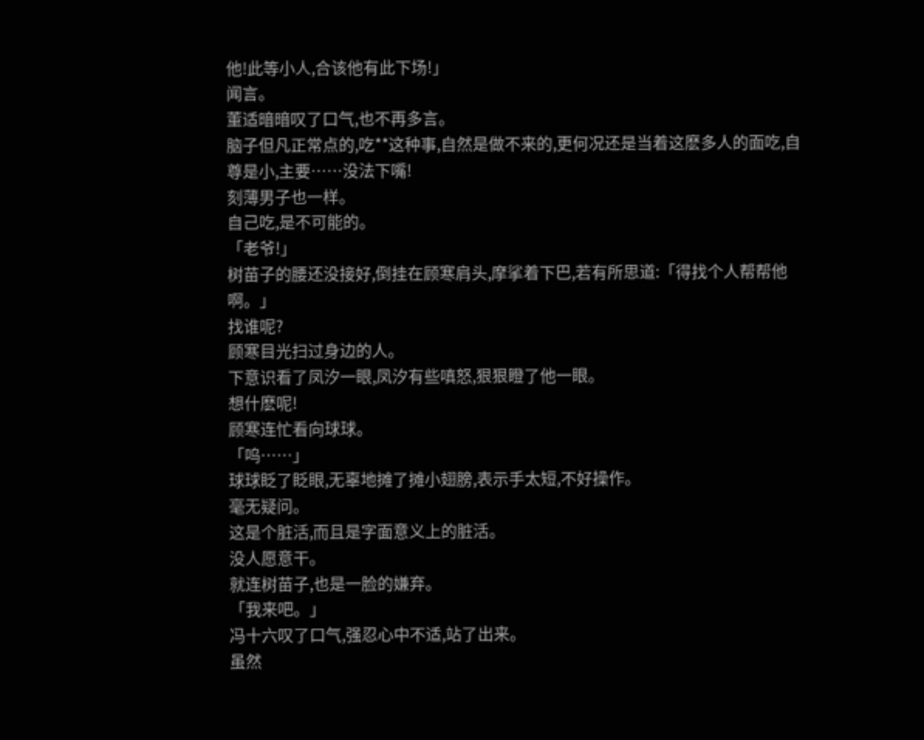他!此等小人,合该他有此下场!」
闻言。
董适暗暗叹了口气,也不再多言。
脑子但凡正常点的,吃**这种事,自然是做不来的,更何况还是当着这麽多人的面吃,自尊是小,主要……没法下嘴!
刻薄男子也一样。
自己吃,是不可能的。
「老爷!」
树苗子的腰还没接好,倒挂在顾寒肩头,摩挲着下巴,若有所思道:「得找个人帮帮他啊。」
找谁呢?
顾寒目光扫过身边的人。
下意识看了凤汐一眼,凤汐有些嗔怒,狠狠瞪了他一眼。
想什麽呢!
顾寒连忙看向球球。
「呜……」
球球眨了眨眼,无辜地摊了摊小翅膀,表示手太短,不好操作。
毫无疑问。
这是个脏活,而且是字面意义上的脏活。
没人愿意干。
就连树苗子,也是一脸的嫌弃。
「我来吧。」
冯十六叹了口气,强忍心中不适,站了出来。
虽然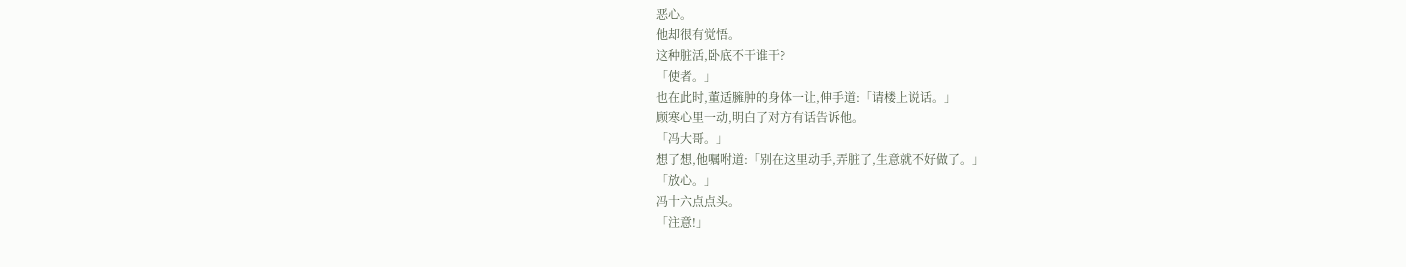恶心。
他却很有觉悟。
这种脏活,卧底不干谁干?
「使者。」
也在此时,董适臃肿的身体一让,伸手道:「请楼上说话。」
顾寒心里一动,明白了对方有话告诉他。
「冯大哥。」
想了想,他嘱咐道:「别在这里动手,弄脏了,生意就不好做了。」
「放心。」
冯十六点点头。
「注意!」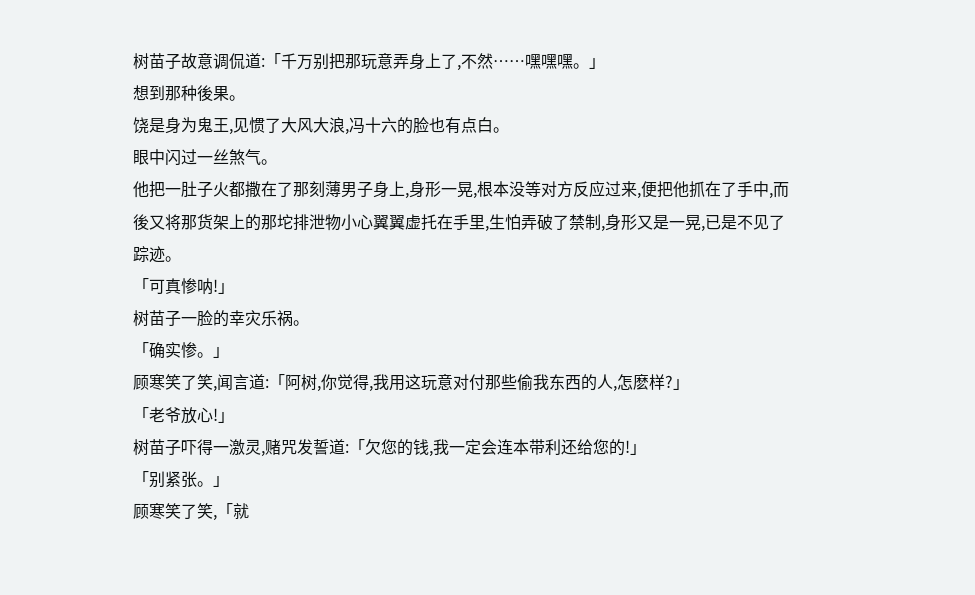树苗子故意调侃道:「千万别把那玩意弄身上了,不然……嘿嘿嘿。」
想到那种後果。
饶是身为鬼王,见惯了大风大浪,冯十六的脸也有点白。
眼中闪过一丝煞气。
他把一肚子火都撒在了那刻薄男子身上,身形一晃,根本没等对方反应过来,便把他抓在了手中,而後又将那货架上的那坨排泄物小心翼翼虚托在手里,生怕弄破了禁制,身形又是一晃,已是不见了踪迹。
「可真惨呐!」
树苗子一脸的幸灾乐祸。
「确实惨。」
顾寒笑了笑,闻言道:「阿树,你觉得,我用这玩意对付那些偷我东西的人,怎麽样?」
「老爷放心!」
树苗子吓得一激灵,赌咒发誓道:「欠您的钱,我一定会连本带利还给您的!」
「别紧张。」
顾寒笑了笑,「就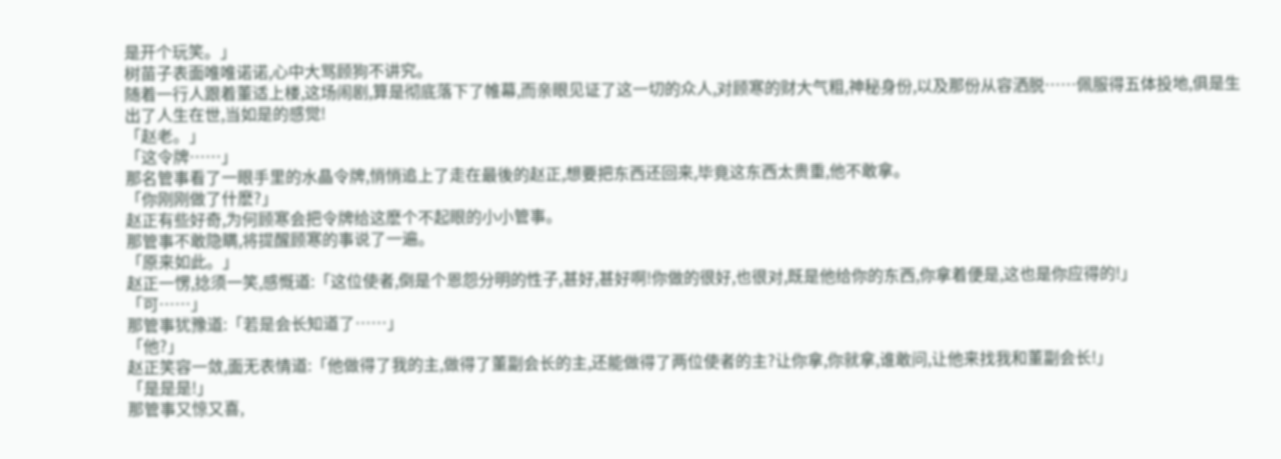是开个玩笑。」
树苗子表面唯唯诺诺,心中大骂顾狗不讲究。
随着一行人跟着董适上楼,这场闹剧,算是彻底落下了帷幕,而亲眼见证了这一切的众人,对顾寒的财大气粗,神秘身份,以及那份从容洒脱……佩服得五体投地,俱是生出了人生在世,当如是的感觉!
「赵老。」
「这令牌……」
那名管事看了一眼手里的水晶令牌,悄悄追上了走在最後的赵正,想要把东西还回来,毕竟这东西太贵重,他不敢拿。
「你刚刚做了什麽?」
赵正有些好奇,为何顾寒会把令牌给这麽个不起眼的小小管事。
那管事不敢隐瞒,将提醒顾寒的事说了一遍。
「原来如此。」
赵正一愣,捻须一笑,感慨道:「这位使者,倒是个恩怨分明的性子,甚好,甚好啊!你做的很好,也很对,既是他给你的东西,你拿着便是,这也是你应得的!」
「可……」
那管事犹豫道:「若是会长知道了……」
「他?」
赵正笑容一敛,面无表情道:「他做得了我的主,做得了董副会长的主,还能做得了两位使者的主?让你拿,你就拿,谁敢问,让他来找我和董副会长!」
「是是是!」
那管事又惊又喜,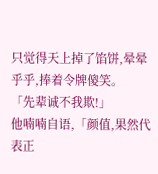只觉得天上掉了馅饼,晕晕乎乎,捧着令牌傻笑。
「先辈诚不我欺!」
他喃喃自语,「颜值,果然代表正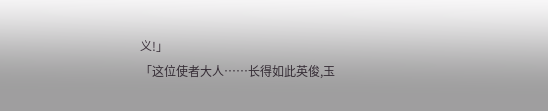义!」
「这位使者大人……长得如此英俊,玉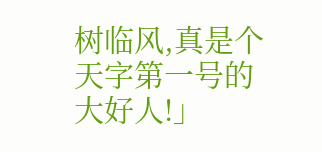树临风,真是个天字第一号的大好人!」